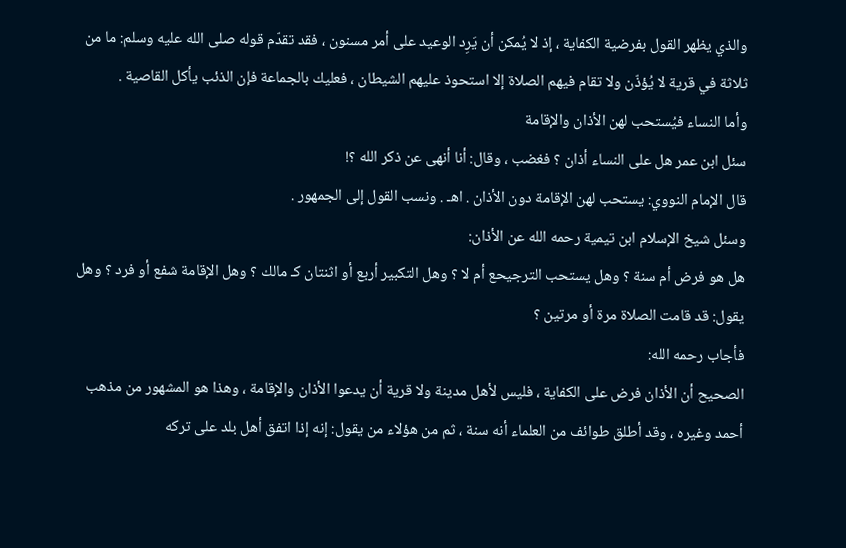والذي يظهر القول بفرضية الكفاية ، إذ لا يُمكن أن يَرِد الوعيد على أمر مسنون ، فقد تقدّم قوله صلى الله عليه وسلم: ما من ثلاثة في قرية لا يُؤذّن ولا تقام فيهم الصلاة إلا استحوذ عليهم الشيطان ، فعليك بالجماعة فإن الذئب يأكل القاصية .
وأما النساء فيُستحب لهن الأذان والإقامة
سئل ابن عمر هل على النساء أذان ؟ فغضب ، وقال: أنا أنهى عن ذكر الله ؟!
قال الإمام النووي: يستحب لهن الإقامة دون الأذان . اهـ . ونسب القول إلى الجمهور .
وسئل شيخ الإسلام ابن تيمية رحمه الله عن الأذان:
هل هو فرض أم سنة ؟ وهل يستحب الترجيحع أم لا ؟ وهل التكبير أربع أو اثنتان كـ مالك ؟ وهل الإقامة شفع أو فرد ؟ وهل يقول: قد قامت الصلاة مرة أو مرتين ؟
فأجاب رحمه الله:
الصحيح أن الأذان فرض على الكفاية ، فليس لأهل مدينة ولا قرية أن يدعوا الأذان والإقامة ، وهذا هو المشهور من مذهب أحمد وغيره ، وقد أطلق طوائف من العلماء أنه سنة ، ثم من هؤلاء من يقول: إنه إذا اتفق أهل بلد على تركه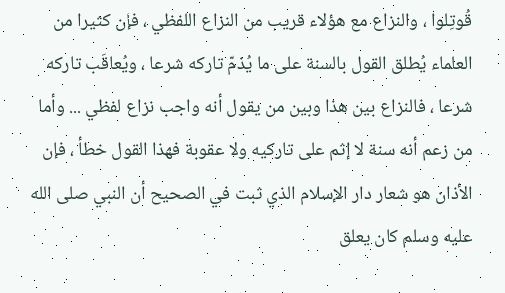قُوتِلوا ، والنزاع مع هؤلاء قريب من النزاع اللفظي ، فإن كثيرا من العلماء يُطلق القول بالسنة على ما يُذمّ تاركه شرعا ، ويُعاقَب تاركه شرعا ، فالنزاع بين هذا وبين من يقول أنه واجب نزاع لفظي ... وأما من زعم أنه سنة لا إثم على تاركيه ولا عقوبة فهذا القول خطأ ، فإن الأذان هو شعار دار الإسلام الذي ثبت في الصحيح أن النبي صلى الله عليه وسلم كان يعلق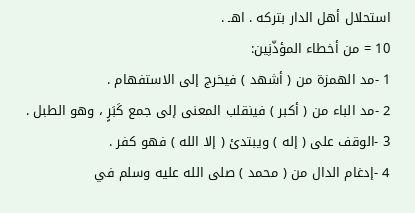استحلال أهل الدار بتركه . اهـ .
10 = من أخطاء المؤذّنِين:
1 -مد الهمزة من ( أشهد ) فيخرج إلى الاستفهام .
2 -مد الباء من ( أكبر ) فينقلب المعنى إلى جمع كَبَرٍ ، وهو الطبل .
3 -الوقف على ( إله ) ويبتدئ ( إلا الله ) فهو كفر .
4 -إدغام الدال من ( محمد ) صلى الله عليه وسلم في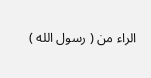الراء من ( رسول الله )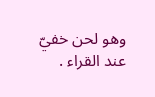وهو لحن خفيّ عند القراء .